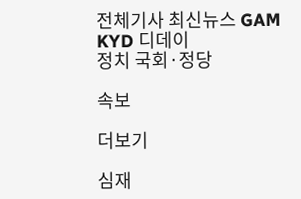전체기사 최신뉴스 GAM
KYD 디데이
정치 국회·정당

속보

더보기

심재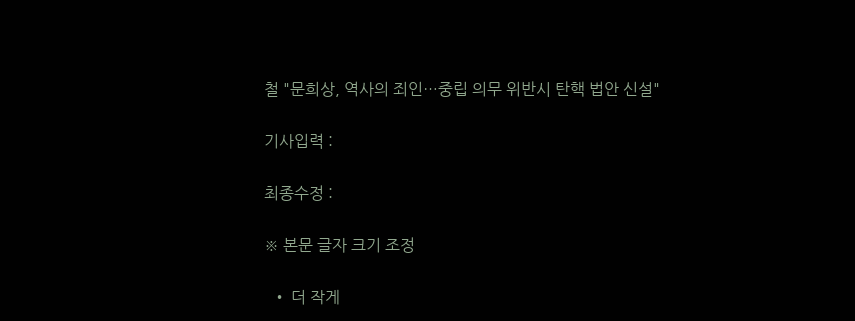철 "문희상, 역사의 죄인…중립 의무 위반시 탄핵 법안 신설"

기사입력 :

최종수정 :

※ 본문 글자 크기 조정

  • 더 작게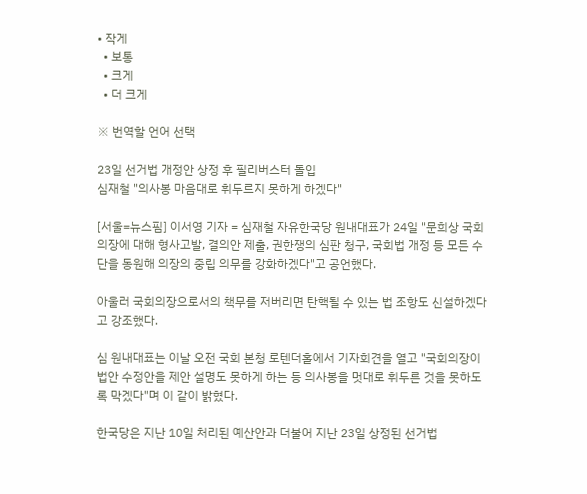• 작게
  • 보통
  • 크게
  • 더 크게

※ 번역할 언어 선택

23일 선거법 개정안 상정 후 필리버스터 돌입
심재철 "의사봉 마음대로 휘두르지 못하게 하겠다"

[서울=뉴스핌] 이서영 기자 = 심재철 자유한국당 원내대표가 24일 "문희상 국회의장에 대해 형사고발, 결의안 제출, 권한쟁의 심판 청구, 국회법 개정 등 모든 수단을 동원해 의장의 중립 의무를 강화하겠다"고 공언했다.

아울러 국회의장으로서의 책무를 저버리면 탄핵될 수 있는 법 조항도 신설하겠다고 강조했다.

심 원내대표는 이날 오전 국회 본청 로텐더홀에서 기자회견을 열고 "국회의장이 법안 수정안을 제안 설명도 못하게 하는 등 의사봉을 멋대로 휘두른 것을 못하도록 막겠다"며 이 같이 밝혔다.

한국당은 지난 10일 처리된 예산안과 더불어 지난 23일 상정된 선거법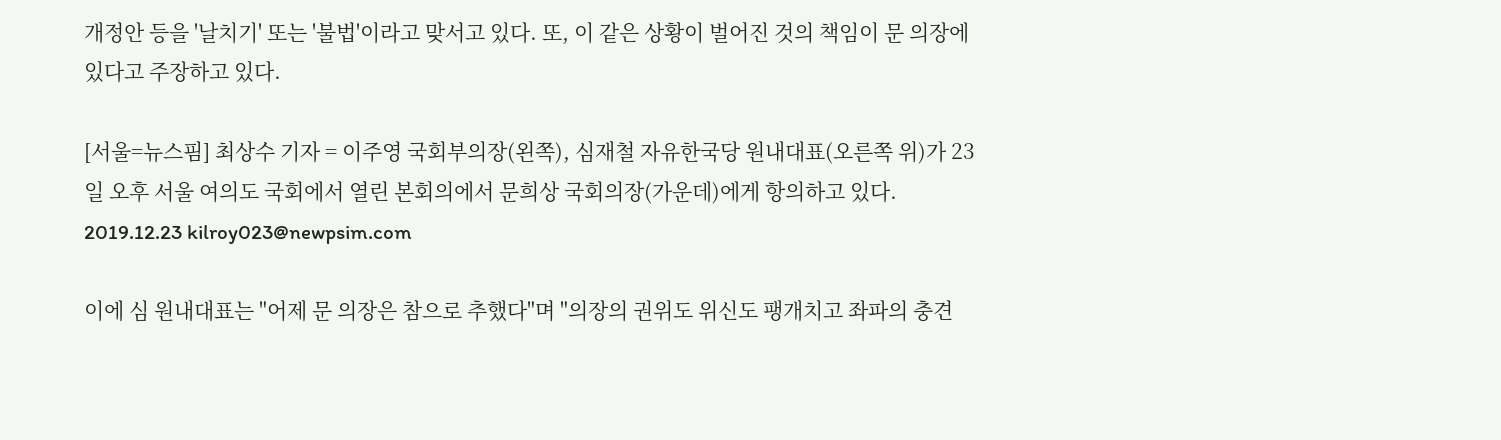개정안 등을 '날치기' 또는 '불법'이라고 맞서고 있다. 또, 이 같은 상황이 벌어진 것의 책임이 문 의장에 있다고 주장하고 있다.

[서울=뉴스핌] 최상수 기자 = 이주영 국회부의장(왼쪽), 심재철 자유한국당 원내대표(오른쪽 위)가 23일 오후 서울 여의도 국회에서 열린 본회의에서 문희상 국회의장(가운데)에게 항의하고 있다. 2019.12.23 kilroy023@newpsim.com

이에 심 원내대표는 "어제 문 의장은 참으로 추했다"며 "의장의 권위도 위신도 팽개치고 좌파의 충견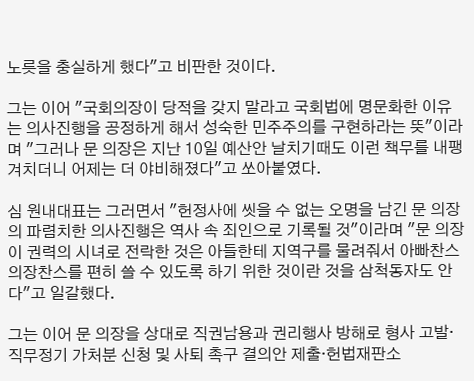노릇을 충실하게 했다"고 비판한 것이다.

그는 이어 "국회의장이 당적을 갖지 말라고 국회법에 명문화한 이유는 의사진행을 공정하게 해서 성숙한 민주주의를 구현하라는 뜻"이라며 "그러나 문 의장은 지난 10일 예산안 날치기때도 이런 책무를 내팽겨치더니 어제는 더 야비해졌다"고 쏘아붙였다.

심 원내대표는 그러면서 "헌정사에 씻을 수 없는 오명을 남긴 문 의장의 파렴치한 의사진행은 역사 속 죄인으로 기록될 것"이라며 "문 의장이 권력의 시녀로 전락한 것은 아들한테 지역구를 물려줘서 아빠찬스 의장찬스를 편히 쓸 수 있도록 하기 위한 것이란 것을 삼척동자도 안다"고 일갈했다.

그는 이어 문 의장을 상대로 직권남용과 권리행사 방해로 형사 고발·직무정기 가처분 신청 및 사퇴 촉구 결의안 제출·헌법재판소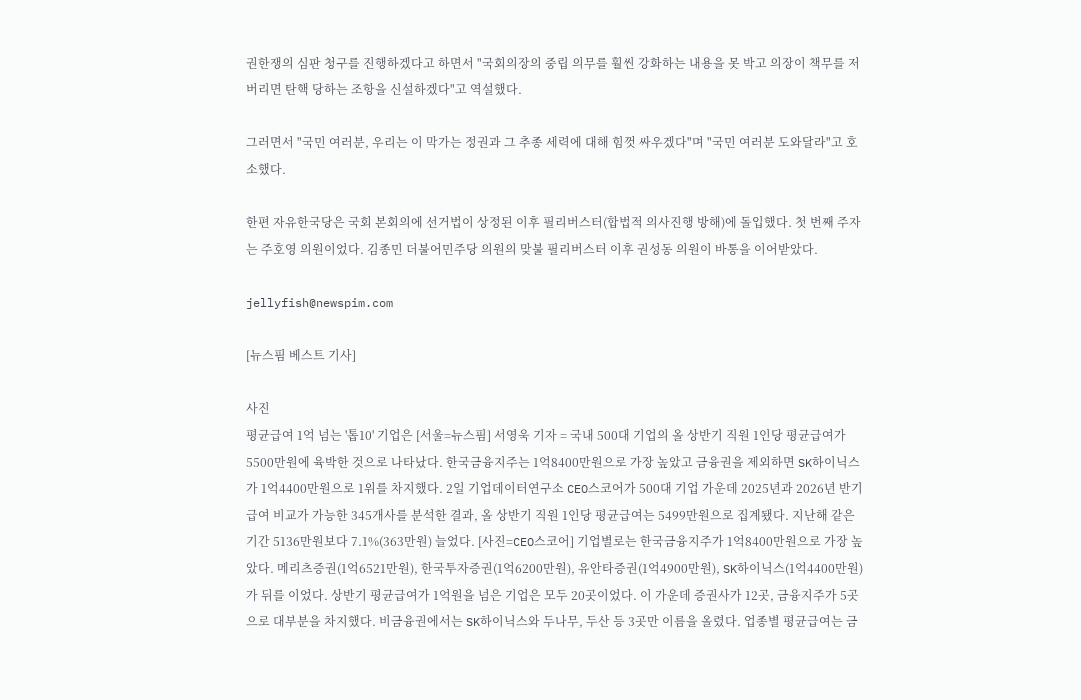권한쟁의 심판 청구를 진행하겠다고 하면서 "국회의장의 중립 의무를 훨씬 강화하는 내용을 못 박고 의장이 책무를 저버리면 탄핵 당하는 조항을 신설하겠다"고 역설했다.

그러면서 "국민 여러분, 우리는 이 막가는 정권과 그 추종 세력에 대해 힘껏 싸우겠다"며 "국민 여러분 도와달라"고 호소했다.

한편 자유한국당은 국회 본회의에 선거법이 상정된 이후 필리버스터(합법적 의사진행 방해)에 돌입했다. 첫 번째 주자는 주호영 의원이었다. 김종민 더불어민주당 의원의 맞불 필리버스터 이후 권성동 의원이 바통을 이어받았다.

jellyfish@newspim.com

[뉴스핌 베스트 기사]

사진
평균급여 1억 넘는 '톱10' 기업은 [서울=뉴스핌] 서영욱 기자 = 국내 500대 기업의 올 상반기 직원 1인당 평균급여가 5500만원에 육박한 것으로 나타났다. 한국금융지주는 1억8400만원으로 가장 높았고 금융권을 제외하면 SK하이닉스가 1억4400만원으로 1위를 차지했다. 2일 기업데이터연구소 CEO스코어가 500대 기업 가운데 2025년과 2026년 반기 급여 비교가 가능한 345개사를 분석한 결과, 올 상반기 직원 1인당 평균급여는 5499만원으로 집계됐다. 지난해 같은 기간 5136만원보다 7.1%(363만원) 늘었다. [사진=CEO스코어] 기업별로는 한국금융지주가 1억8400만원으로 가장 높았다. 메리츠증권(1억6521만원), 한국투자증권(1억6200만원), 유안타증권(1억4900만원), SK하이닉스(1억4400만원)가 뒤를 이었다. 상반기 평균급여가 1억원을 넘은 기업은 모두 20곳이었다. 이 가운데 증권사가 12곳, 금융지주가 5곳으로 대부분을 차지했다. 비금융권에서는 SK하이닉스와 두나무, 두산 등 3곳만 이름을 올렸다. 업종별 평균급여는 금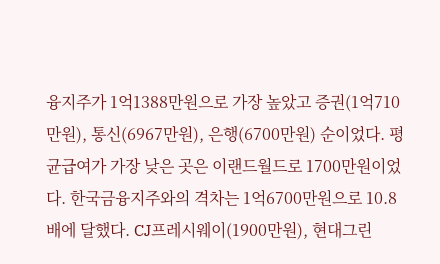융지주가 1억1388만원으로 가장 높았고 증권(1억710만원), 통신(6967만원), 은행(6700만원) 순이었다. 평균급여가 가장 낮은 곳은 이랜드월드로 1700만원이었다. 한국금융지주와의 격차는 1억6700만원으로 10.8배에 달했다. CJ프레시웨이(1900만원), 현대그린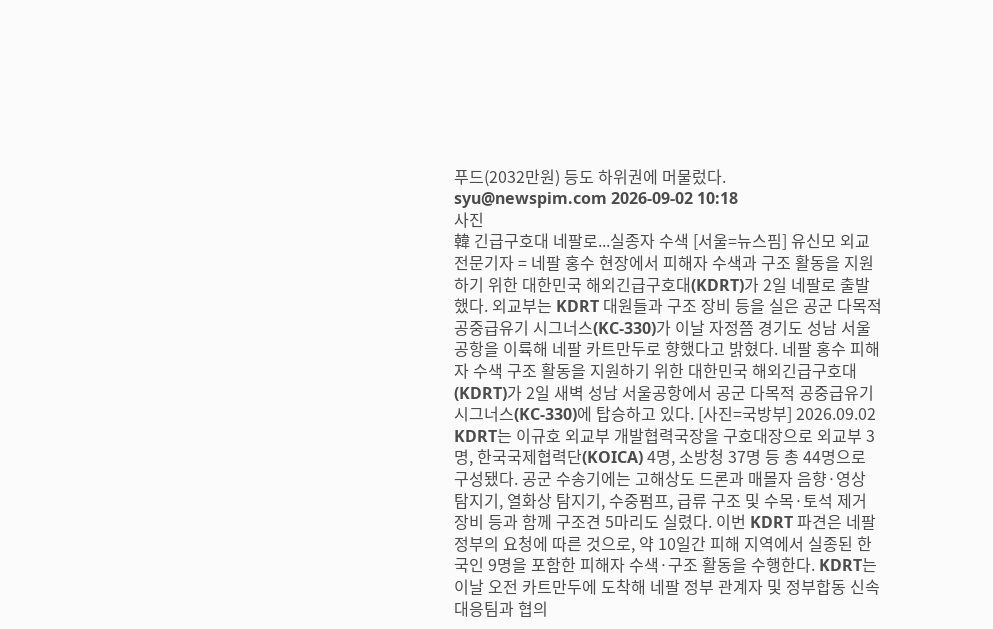푸드(2032만원) 등도 하위권에 머물렀다. syu@newspim.com 2026-09-02 10:18
사진
韓 긴급구호대 네팔로...실종자 수색 [서울=뉴스핌] 유신모 외교전문기자 = 네팔 홍수 현장에서 피해자 수색과 구조 활동을 지원하기 위한 대한민국 해외긴급구호대(KDRT)가 2일 네팔로 출발했다. 외교부는 KDRT 대원들과 구조 장비 등을 실은 공군 다목적 공중급유기 시그너스(KC-330)가 이날 자정쯤 경기도 성남 서울공항을 이륙해 네팔 카트만두로 향했다고 밝혔다. 네팔 홍수 피해자 수색 구조 활동을 지원하기 위한 대한민국 해외긴급구호대(KDRT)가 2일 새벽 성남 서울공항에서 공군 다목적 공중급유기 시그너스(KC-330)에 탑승하고 있다. [사진=국방부] 2026.09.02 KDRT는 이규호 외교부 개발협력국장을 구호대장으로 외교부 3명, 한국국제협력단(KOICA) 4명, 소방청 37명 등 총 44명으로 구성됐다. 공군 수송기에는 고해상도 드론과 매몰자 음향·영상 탐지기, 열화상 탐지기, 수중펌프, 급류 구조 및 수목·토석 제거 장비 등과 함께 구조견 5마리도 실렸다. 이번 KDRT 파견은 네팔 정부의 요청에 따른 것으로, 약 10일간 피해 지역에서 실종된 한국인 9명을 포함한 피해자 수색·구조 활동을 수행한다. KDRT는 이날 오전 카트만두에 도착해 네팔 정부 관계자 및 정부합동 신속대응팀과 협의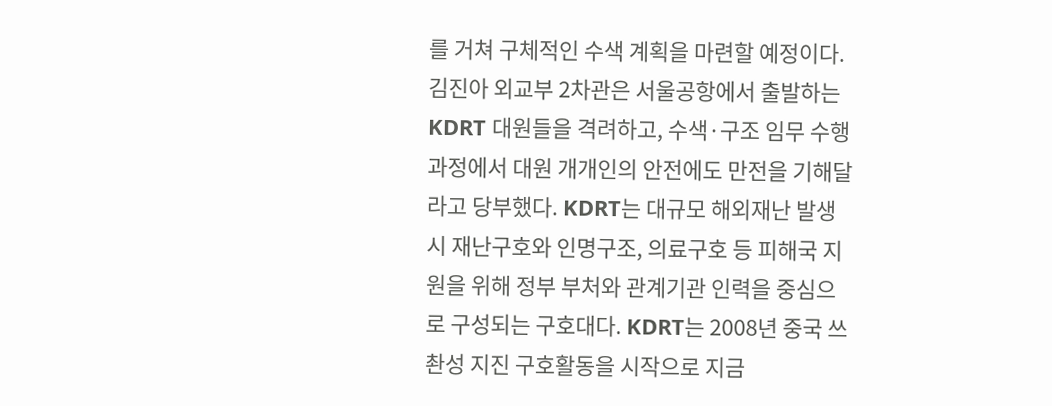를 거쳐 구체적인 수색 계획을 마련할 예정이다. 김진아 외교부 2차관은 서울공항에서 출발하는 KDRT 대원들을 격려하고, 수색·구조 임무 수행 과정에서 대원 개개인의 안전에도 만전을 기해달라고 당부했다. KDRT는 대규모 해외재난 발생 시 재난구호와 인명구조, 의료구호 등 피해국 지원을 위해 정부 부처와 관계기관 인력을 중심으로 구성되는 구호대다. KDRT는 2008년 중국 쓰촨성 지진 구호활동을 시작으로 지금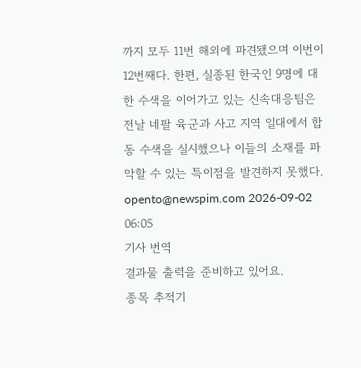까지 모두 11번 해외에 파견됐으며 이번이 12번째다. 한편, 실종된 한국인 9명에 대한 수색을 이어가고 있는 신속대응팀은 전날 네팔 육군과 사고 지역 일대에서 합동 수색을 실시했으나 이들의 소재를 파악할 수 있는 특이점을 발견하지 못했다. opento@newspim.com 2026-09-02 06:05
기사 번역
결과물 출력을 준비하고 있어요.
종목 추적기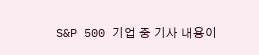S&P 500 기업 중 기사 내용이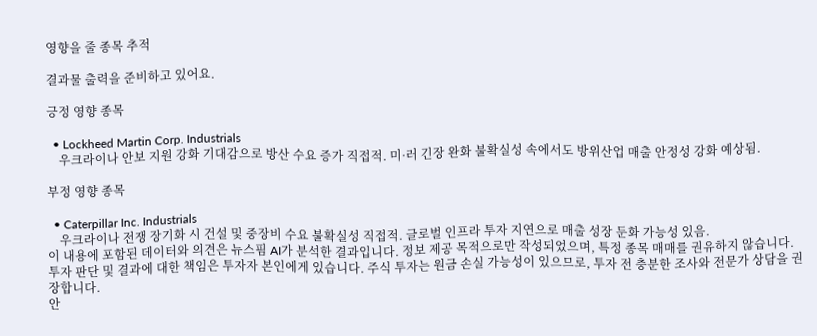영향을 줄 종목 추적

결과물 출력을 준비하고 있어요.

긍정 영향 종목

  • Lockheed Martin Corp. Industrials
    우크라이나 안보 지원 강화 기대감으로 방산 수요 증가 직접적. 미·러 긴장 완화 불확실성 속에서도 방위산업 매출 안정성 강화 예상됨.

부정 영향 종목

  • Caterpillar Inc. Industrials
    우크라이나 전쟁 장기화 시 건설 및 중장비 수요 불확실성 직접적. 글로벌 인프라 투자 지연으로 매출 성장 둔화 가능성 있음.
이 내용에 포함된 데이터와 의견은 뉴스핌 AI가 분석한 결과입니다. 정보 제공 목적으로만 작성되었으며, 특정 종목 매매를 권유하지 않습니다. 투자 판단 및 결과에 대한 책임은 투자자 본인에게 있습니다. 주식 투자는 원금 손실 가능성이 있으므로, 투자 전 충분한 조사와 전문가 상담을 권장합니다.
안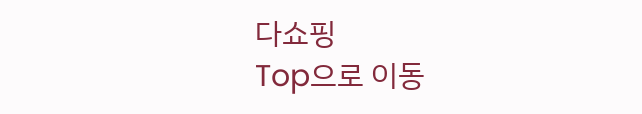다쇼핑
Top으로 이동